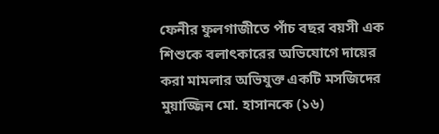ফেনীর ফুলগাজীতে পাঁচ বছর বয়সী এক শিশুকে বলাৎকারের অভিযোগে দায়ের করা মামলার অভিযুক্ত একটি মসজিদের মুয়াজ্জিন মো. হাসানকে (১৬)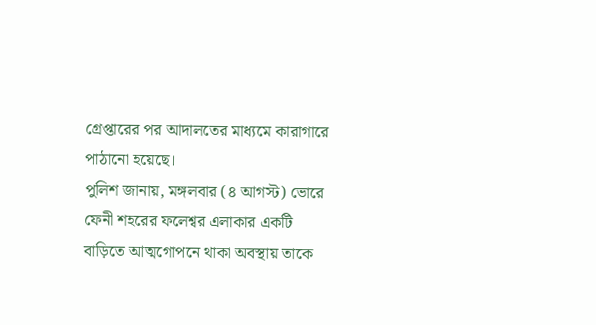গ্রেপ্তারের পর আদালতের মাধ্যমে কারাগারে পাঠানো হয়েছে।
পুলিশ জানায়, মঙ্গলবার (৪ আগস্ট) ভোরে ফেনী শহরের ফলেশ্বর এলাকার একটি বাড়িতে আত্মগোপনে থাকা অবস্থায় তাকে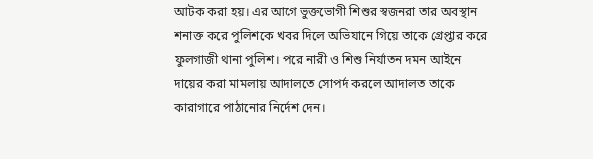আটক করা হয়। এর আগে ভুক্তভোগী শিশুর স্বজনরা তার অবস্থান শনাক্ত করে পুলিশকে খবর দিলে অভিযানে গিয়ে তাকে গ্রেপ্তার করে ফুলগাজী থানা পুলিশ। পরে নারী ও শিশু নির্যাতন দমন আইনে দায়ের করা মামলায় আদালতে সোপর্দ করলে আদালত তাকে কারাগারে পাঠানোর নির্দেশ দেন।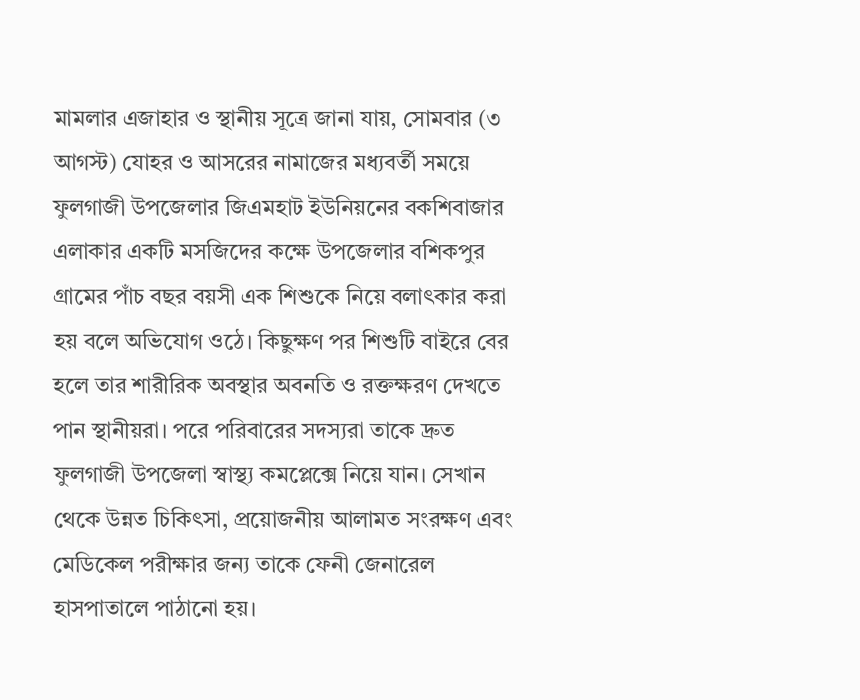মামলার এজাহার ও স্থানীয় সূত্রে জানা যায়, সোমবার (৩ আগস্ট) যোহর ও আসরের নামাজের মধ্যবর্তী সময়ে ফুলগাজী উপজেলার জিএমহাট ইউনিয়নের বকশিবাজার এলাকার একটি মসজিদের কক্ষে উপজেলার বশিকপুর গ্রামের পাঁচ বছর বয়সী এক শিশুকে নিয়ে বলাৎকার করা হয় বলে অভিযোগ ওঠে। কিছুক্ষণ পর শিশুটি বাইরে বের হলে তার শারীরিক অবস্থার অবনতি ও রক্তক্ষরণ দেখতে পান স্থানীয়রা। পরে পরিবারের সদস্যরা তাকে দ্রুত ফুলগাজী উপজেলা স্বাস্থ্য কমপ্লেক্সে নিয়ে যান। সেখান থেকে উন্নত চিকিৎসা, প্রয়োজনীয় আলামত সংরক্ষণ এবং মেডিকেল পরীক্ষার জন্য তাকে ফেনী জেনারেল হাসপাতালে পাঠানো হয়।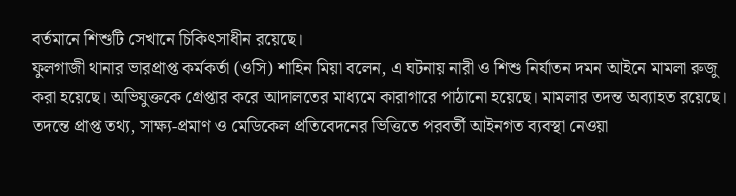বর্তমানে শিশুটি সেখানে চিকিৎসাধীন রয়েছে।
ফুলগাজী থানার ভারপ্রাপ্ত কর্মকর্তা (ওসি) শাহিন মিয়া বলেন, এ ঘটনায় নারী ও শিশু নির্যাতন দমন আইনে মামলা রুজু করা হয়েছে। অভিযুক্তকে গ্রেপ্তার করে আদালতের মাধ্যমে কারাগারে পাঠানো হয়েছে। মামলার তদন্ত অব্যাহত রয়েছে। তদন্তে প্রাপ্ত তথ্য, সাক্ষ্য-প্রমাণ ও মেডিকেল প্রতিবেদনের ভিত্তিতে পরবর্তী আইনগত ব্যবস্থা নেওয়া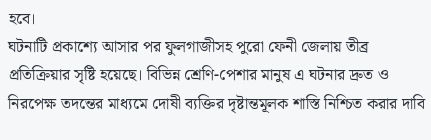হবে।
ঘটনাটি প্রকাশ্যে আসার পর ফুলগাজীসহ পুরো ফেনী জেলায় তীব্র প্রতিক্রিয়ার সৃষ্টি হয়েছে। বিভিন্ন শ্রেণি-পেশার মানুষ এ ঘটনার দ্রুত ও নিরপেক্ষ তদন্তের মাধ্যমে দোষী ব্যক্তির দৃষ্টান্তমূলক শাস্তি নিশ্চিত করার দাবি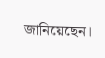জানিয়েছেন।